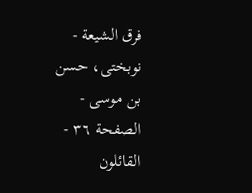فرق الشیعة - نوبختی، حسن بن موسی - الصفحة ٣٦ - القائلون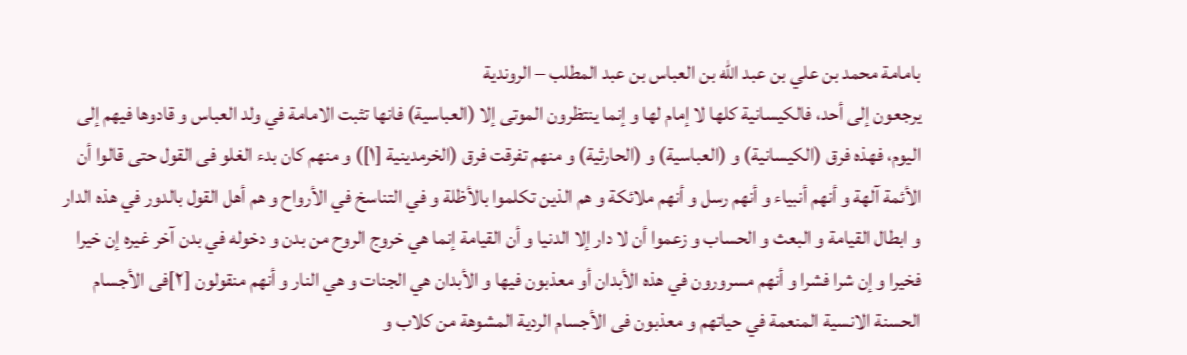بامامة محمد بن علي بن عبد الله بن العباس بن عبد المطلب – الروندية
يرجعون إلى أحد، فالكيسانية كلها لا إمام لها و إنما ينتظرون الموتى إلا (العباسية) فانها تثبت الامامة في ولد العباس و قادوها فيهم إلى اليوم، فهذه فرق (الكيسانية) و (العباسية) و (الحارثية) و منهم تفرقت فرق (الخرمدينية [١]) و منهم كان بدء الغلو فى القول حتى قالوا أن الأئمة آلهة و أنهم أنبياء و أنهم رسل و أنهم ملائكة و هم الذين تكلموا بالأظلة و في التناسخ في الأرواح و هم أهل القول بالدور في هذه الدار و ابطال القيامة و البعث و الحساب و زعموا أن لا دار إلا الدنيا و أن القيامة إنما هي خروج الروح من بدن و دخوله في بدن آخر غيره إن خيرا فخيرا و إن شرا فشرا و أنهم مسرورون في هذه الأبدان أو معذبون فيها و الأبدان هي الجنات و هي النار و أنهم منقولون [٢]فى الأجسام الحسنة الانسية المنعمة في حياتهم و معذبون فى الأجسام الردية المشوهة من كلاب و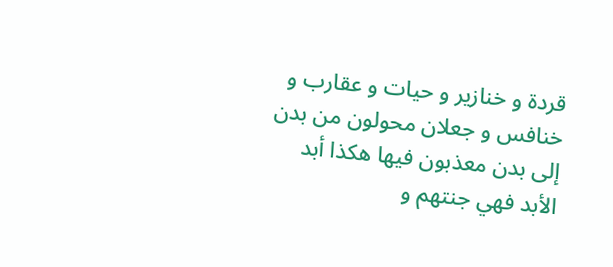قردة و خنازير و حيات و عقارب و خنافس و جعلان محولون من بدن إلى بدن معذبون فيها هكذا أبد الأبد فهي جنتهم و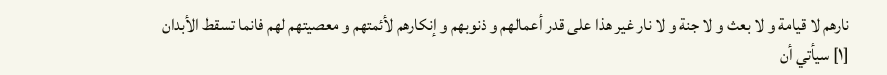نارهم لا قيامة و لا بعث و لا جنة و لا نار غير هذا على قدر أعمالهم و ذنوبهم و إنكارهم لأئمتهم و معصيتهم لهم فانما تسقط الأبدان
[١] سيأتي أن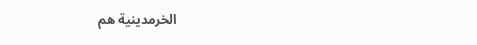الخرمدينية هم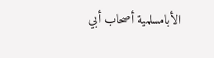الأبامسلمية أصحاب أبي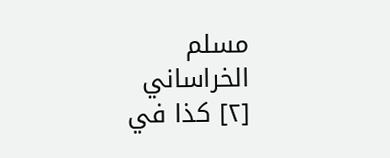مسلم الخراساني
[٢] كذا في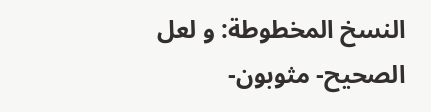النسخ المخطوطة: و لعل الصحيح- مثوبون-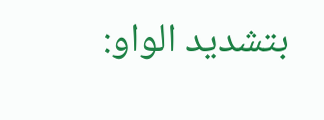بتشديد الواو: